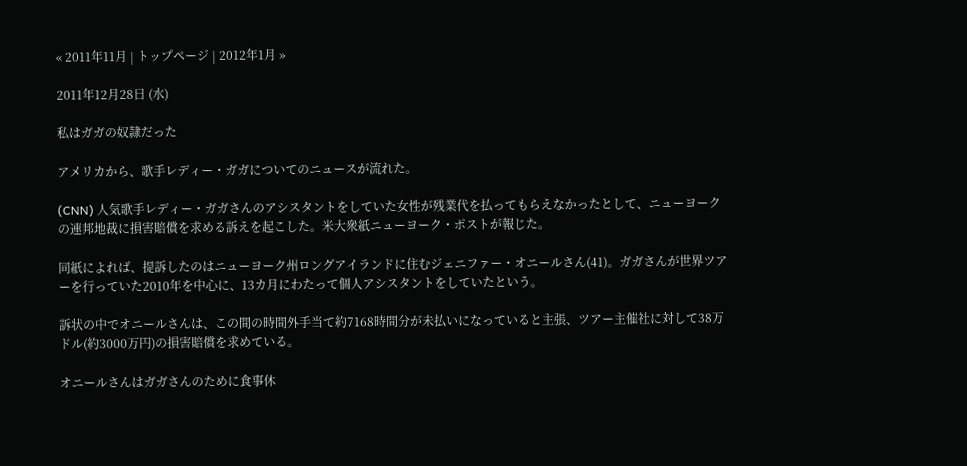« 2011年11月 | トップページ | 2012年1月 »

2011年12月28日 (水)

私はガガの奴隷だった

アメリカから、歌手レディー・ガガについてのニュースが流れた。

(CNN) 人気歌手レディー・ガガさんのアシスタントをしていた女性が残業代を払ってもらえなかったとして、ニューヨークの連邦地裁に損害賠償を求める訴えを起こした。米大衆紙ニューヨーク・ポストが報じた。

同紙によれば、提訴したのはニューヨーク州ロングアイランドに住むジェニファー・オニールさん(41)。ガガさんが世界ツアーを行っていた2010年を中心に、13カ月にわたって個人アシスタントをしていたという。

訴状の中でオニールさんは、この間の時間外手当て約7168時間分が未払いになっていると主張、ツアー主催社に対して38万ドル(約3000万円)の損害賠償を求めている。

オニールさんはガガさんのために食事休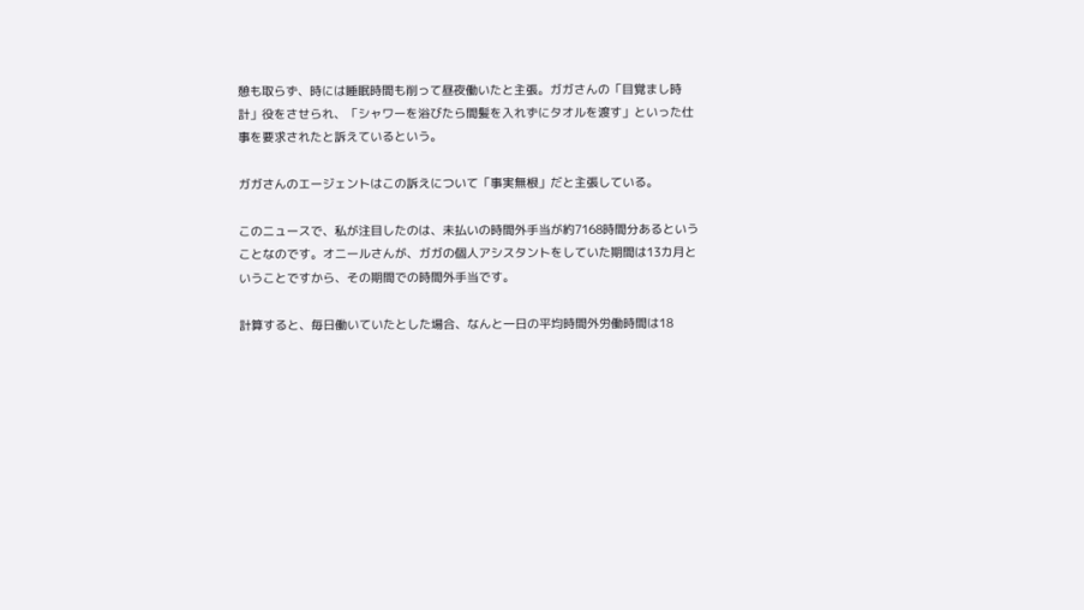憩も取らず、時には睡眠時間も削って昼夜働いたと主張。ガガさんの「目覚まし時計」役をさせられ、「シャワーを浴びたら間髪を入れずにタオルを渡す」といった仕事を要求されたと訴えているという。

ガガさんのエージェントはこの訴えについて「事実無根」だと主張している。

このニュースで、私が注目したのは、未払いの時間外手当が約7168時間分あるということなのです。オニールさんが、ガガの個人アシスタントをしていた期間は13カ月ということですから、その期間での時間外手当です。

計算すると、毎日働いていたとした場合、なんと一日の平均時間外労働時間は18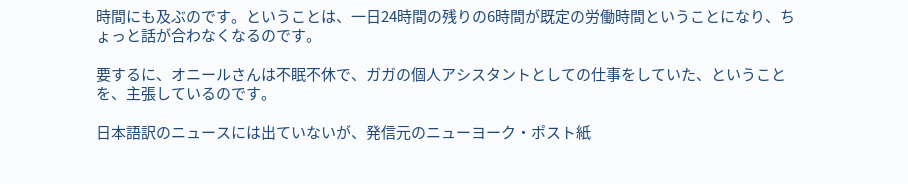時間にも及ぶのです。ということは、一日24時間の残りの6時間が既定の労働時間ということになり、ちょっと話が合わなくなるのです。

要するに、オニールさんは不眠不休で、ガガの個人アシスタントとしての仕事をしていた、ということを、主張しているのです。

日本語訳のニュースには出ていないが、発信元のニューヨーク・ポスト紙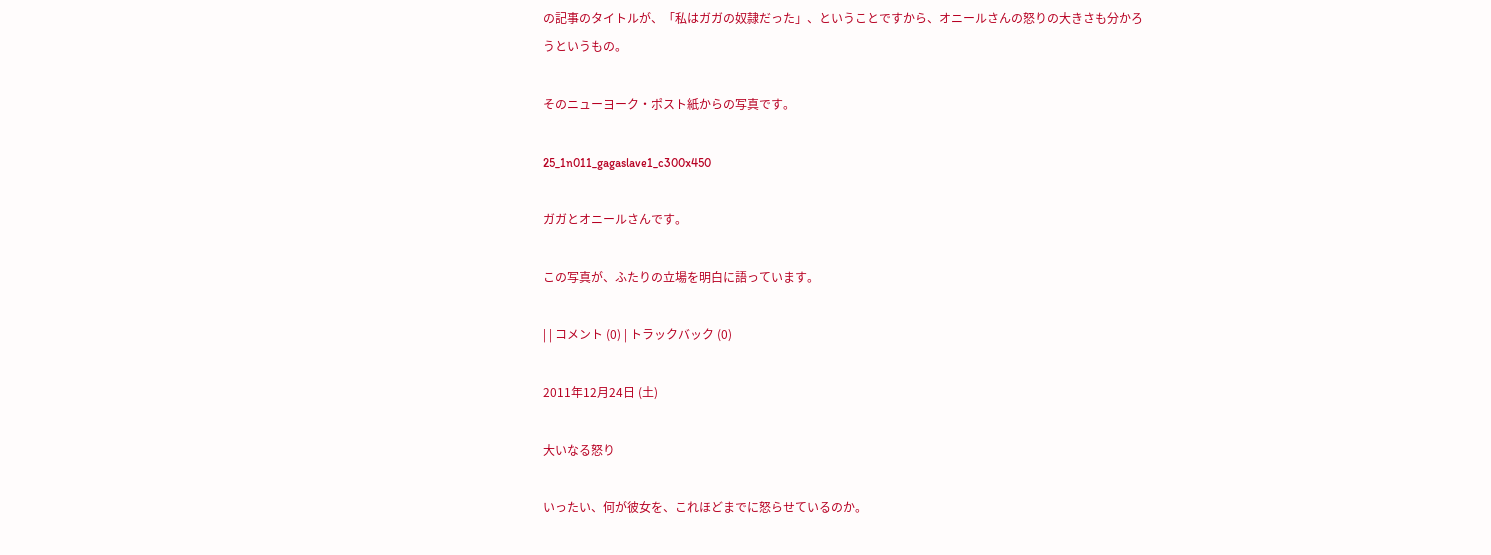の記事のタイトルが、「私はガガの奴隷だった」、ということですから、オニールさんの怒りの大きさも分かろうというもの。

そのニューヨーク・ポスト紙からの写真です。

25_1n011_gagaslave1_c300x450

ガガとオニールさんです。

この写真が、ふたりの立場を明白に語っています。

| | コメント (0) | トラックバック (0)

2011年12月24日 (土)

大いなる怒り

いったい、何が彼女を、これほどまでに怒らせているのか。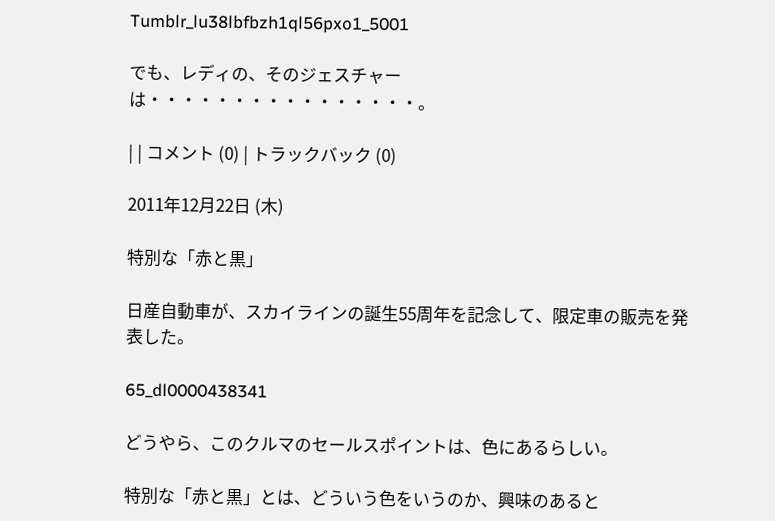Tumblr_lu38lbfbzh1ql56pxo1_5001

でも、レディの、そのジェスチャーは・・・・・・・・・・・・・・・・。

| | コメント (0) | トラックバック (0)

2011年12月22日 (木)

特別な「赤と黒」

日産自動車が、スカイラインの誕生55周年を記念して、限定車の販売を発表した。

65_dl0000438341

どうやら、このクルマのセールスポイントは、色にあるらしい。

特別な「赤と黒」とは、どういう色をいうのか、興味のあると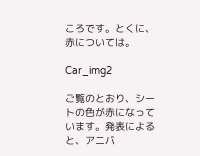ころです。とくに、赤については。

Car_img2

ご覧のとおり、シートの色が赤になっています。発表によると、アニバ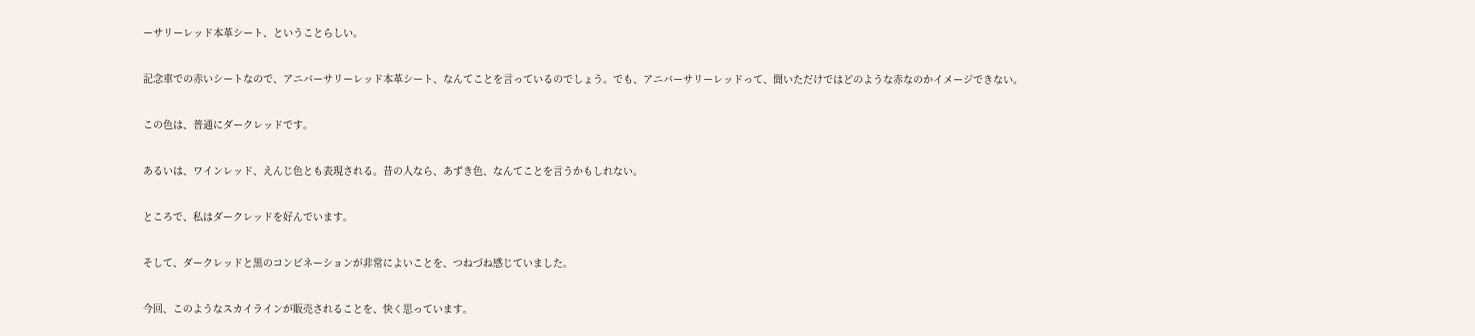ーサリーレッド本革シート、ということらしい。

記念車での赤いシートなので、アニバーサリーレッド本革シート、なんてことを言っているのでしょう。でも、アニバーサリーレッドって、聞いただけではどのような赤なのかイメージできない。

この色は、普通にダークレッドです。

あるいは、ワインレッド、えんじ色とも表現される。昔の人なら、あずき色、なんてことを言うかもしれない。

ところで、私はダークレッドを好んでいます。

そして、ダークレッドと黒のコンビネーションが非常によいことを、つねづね感じていました。

今回、このようなスカイラインが販売されることを、快く思っています。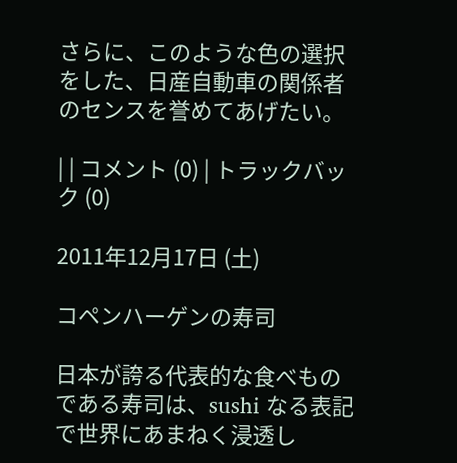さらに、このような色の選択をした、日産自動車の関係者のセンスを誉めてあげたい。

| | コメント (0) | トラックバック (0)

2011年12月17日 (土)

コペンハーゲンの寿司

日本が誇る代表的な食べものである寿司は、sushi なる表記で世界にあまねく浸透し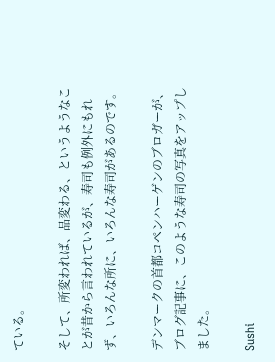ている。

そして、所変われば、品変わる、というようなことが昔から言われているが、寿司も例外にもれず、いろんな所に、いろんな寿司があるのです。

デンマークの首都コペンハーゲンのブロガーが、ブログ記事に、このような寿司の写真をアップしました。

Sushi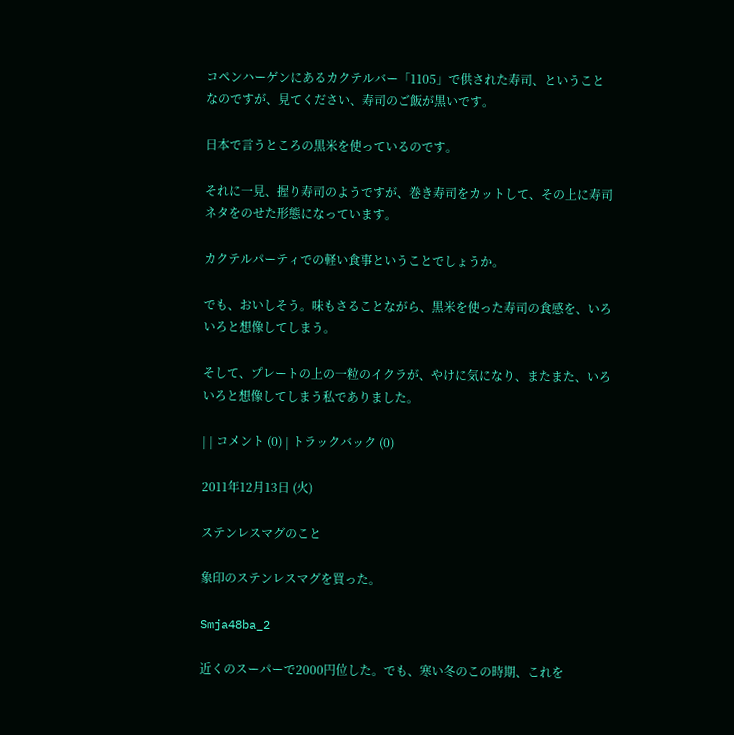コペンハーゲンにあるカクテルバー「1105」で供された寿司、ということなのですが、見てください、寿司のご飯が黒いです。

日本で言うところの黒米を使っているのです。

それに一見、握り寿司のようですが、巻き寿司をカットして、その上に寿司ネタをのせた形態になっています。

カクテルパーティでの軽い食事ということでしょうか。

でも、おいしそう。味もさることながら、黒米を使った寿司の食感を、いろいろと想像してしまう。

そして、プレートの上の一粒のイクラが、やけに気になり、またまた、いろいろと想像してしまう私でありました。

| | コメント (0) | トラックバック (0)

2011年12月13日 (火)

ステンレスマグのこと

象印のステンレスマグを買った。

Smja48ba_2

近くのスーパーで2000円位した。でも、寒い冬のこの時期、これを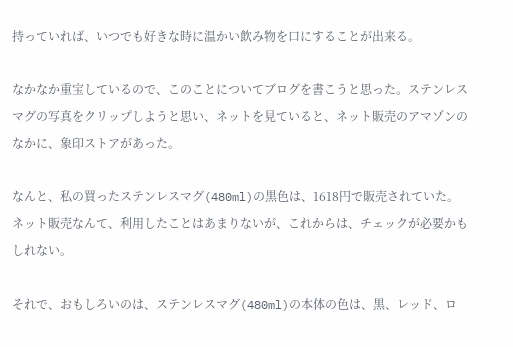持っていれば、いつでも好きな時に温かい飲み物を口にすることが出来る。

なかなか重宝しているので、このことについてブログを書こうと思った。ステンレスマグの写真をクリップしようと思い、ネットを見ていると、ネット販売のアマゾンのなかに、象印ストアがあった。

なんと、私の買ったステンレスマグ(480ml)の黒色は、1618円で販売されていた。ネット販売なんて、利用したことはあまりないが、これからは、チェックが必要かもしれない。

それで、おもしろいのは、ステンレスマグ(480ml)の本体の色は、黒、レッド、ロ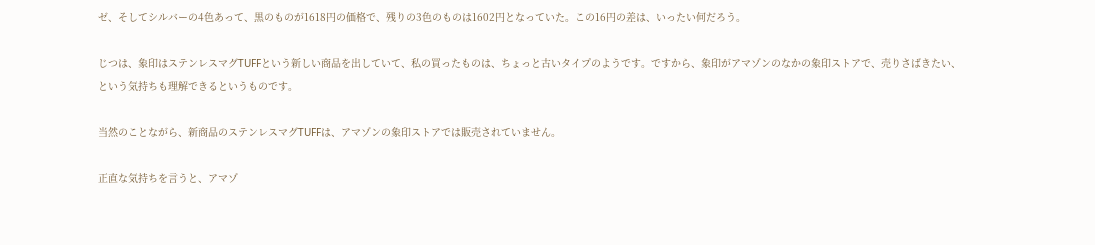ゼ、そしてシルバーの4色あって、黒のものが1618円の価格で、残りの3色のものは1602円となっていた。この16円の差は、いったい何だろう。

じつは、象印はステンレスマグTUFFという新しい商品を出していて、私の買ったものは、ちょっと古いタイプのようです。ですから、象印がアマゾンのなかの象印ストアで、売りさばきたい、という気持ちも理解できるというものです。

当然のことながら、新商品のステンレスマグTUFFは、アマゾンの象印ストアでは販売されていません。

正直な気持ちを言うと、アマゾ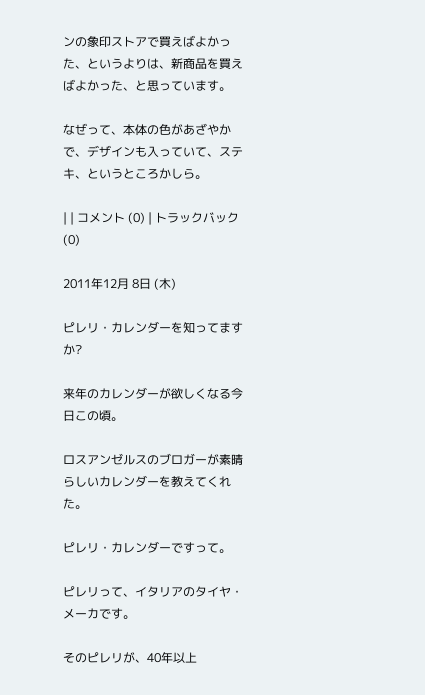ンの象印ストアで買えばよかった、というよりは、新商品を買えばよかった、と思っています。

なぜって、本体の色があざやかで、デザインも入っていて、ステキ、というところかしら。

| | コメント (0) | トラックバック (0)

2011年12月 8日 (木)

ピレリ・カレンダーを知ってますか?

来年のカレンダーが欲しくなる今日この頃。

ロスアンゼルスのブロガーが素晴らしいカレンダーを教えてくれた。

ピレリ・カレンダーですって。

ピレリって、イタリアのタイヤ・メーカです。

そのピレリが、40年以上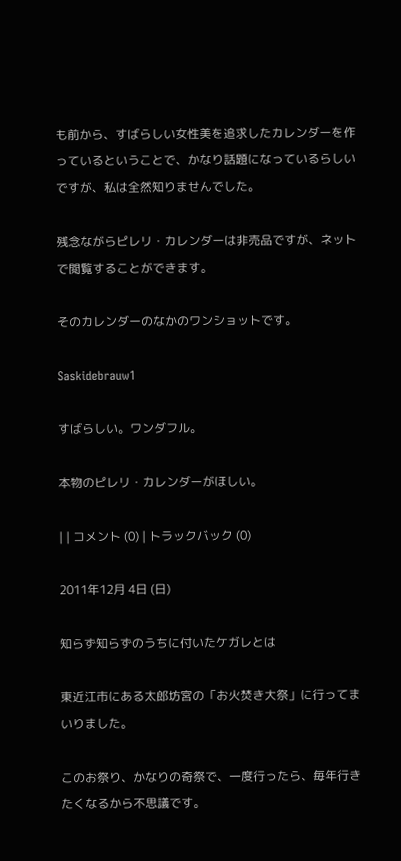も前から、すばらしい女性美を追求したカレンダーを作っているということで、かなり話題になっているらしいですが、私は全然知りませんでした。

残念ながらピレリ・カレンダーは非売品ですが、ネットで閲覧することができます。

そのカレンダーのなかのワンショットです。

Saskidebrauw1

すばらしい。ワンダフル。

本物のピレリ・カレンダーがほしい。

| | コメント (0) | トラックバック (0)

2011年12月 4日 (日)

知らず知らずのうちに付いたケガレとは

東近江市にある太郎坊宮の「お火焚き大祭」に行ってまいりました。

このお祭り、かなりの奇祭で、一度行ったら、毎年行きたくなるから不思議です。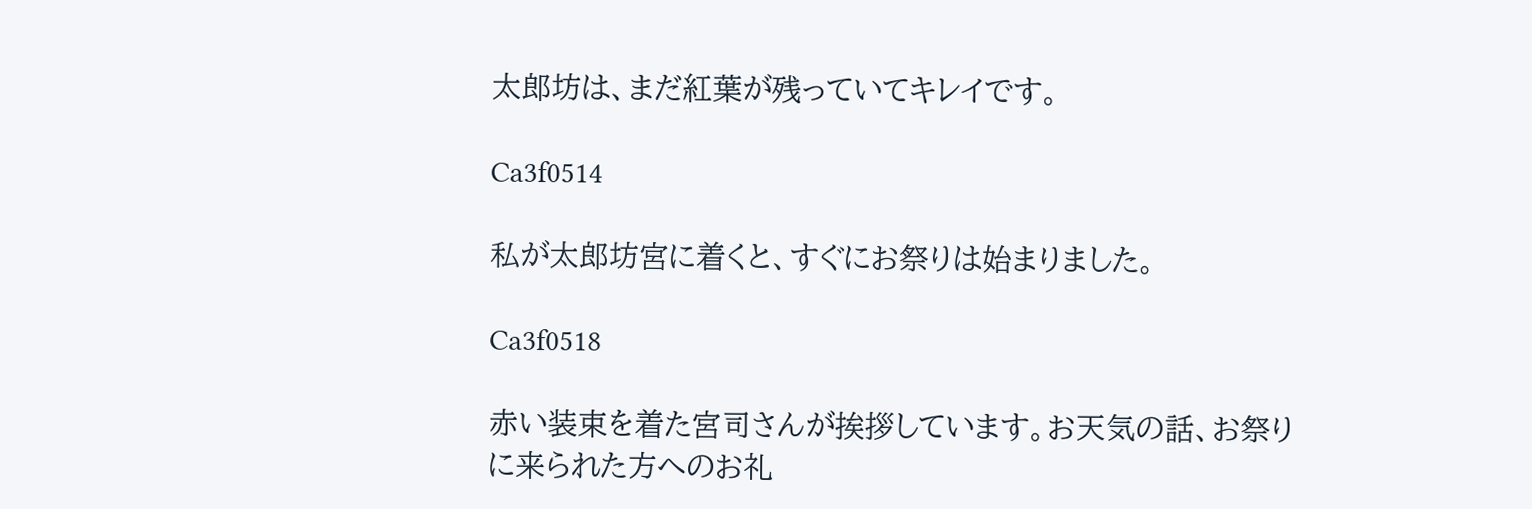太郎坊は、まだ紅葉が残っていてキレイです。

Ca3f0514

私が太郎坊宮に着くと、すぐにお祭りは始まりました。

Ca3f0518

赤い装束を着た宮司さんが挨拶しています。お天気の話、お祭りに来られた方へのお礼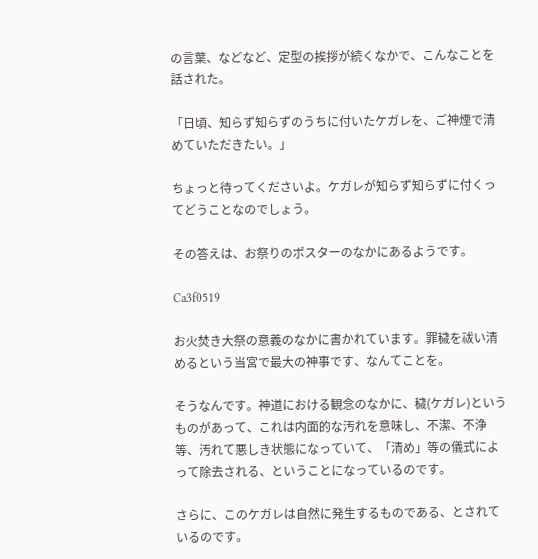の言葉、などなど、定型の挨拶が続くなかで、こんなことを話された。

「日頃、知らず知らずのうちに付いたケガレを、ご神煙で清めていただきたい。」

ちょっと待ってくださいよ。ケガレが知らず知らずに付くってどうことなのでしょう。

その答えは、お祭りのポスターのなかにあるようです。

Ca3f0519

お火焚き大祭の意義のなかに書かれています。罪穢を祓い清めるという当宮で最大の神事です、なんてことを。

そうなんです。神道における観念のなかに、穢(ケガレ)というものがあって、これは内面的な汚れを意味し、不潔、不浄等、汚れて悪しき状態になっていて、「清め」等の儀式によって除去される、ということになっているのです。

さらに、このケガレは自然に発生するものである、とされているのです。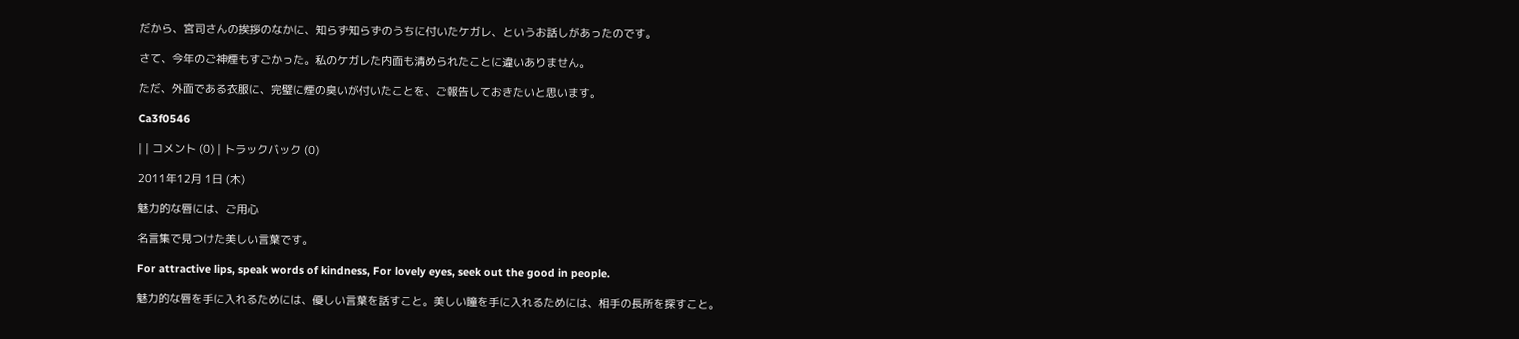だから、宮司さんの挨拶のなかに、知らず知らずのうちに付いたケガレ、というお話しがあったのです。

さて、今年のご神煙もすごかった。私のケガレた内面も清められたことに違いありません。

ただ、外面である衣服に、完璧に煙の臭いが付いたことを、ご報告しておきたいと思います。

Ca3f0546

| | コメント (0) | トラックバック (0)

2011年12月 1日 (木)

魅力的な唇には、ご用心

名言集で見つけた美しい言葉です。

For attractive lips, speak words of kindness, For lovely eyes, seek out the good in people.

魅力的な唇を手に入れるためには、優しい言葉を話すこと。美しい瞳を手に入れるためには、相手の長所を探すこと。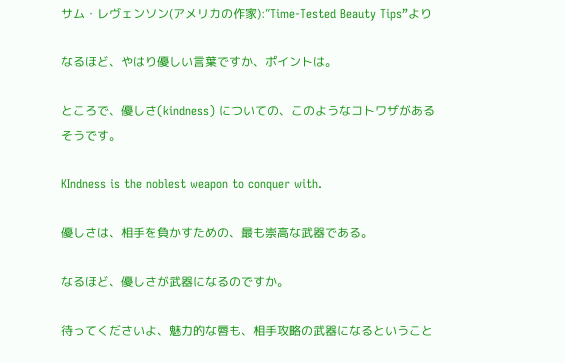サム・レヴェンソン(アメリカの作家):”Time-Tested Beauty Tips”より

なるほど、やはり優しい言葉ですか、ポイントは。

ところで、優しさ(kindness) についての、このようなコトワザがあるそうです。

KIndness is the noblest weapon to conquer with.

優しさは、相手を負かすための、最も崇高な武器である。

なるほど、優しさが武器になるのですか。

待ってくださいよ、魅力的な唇も、相手攻略の武器になるということ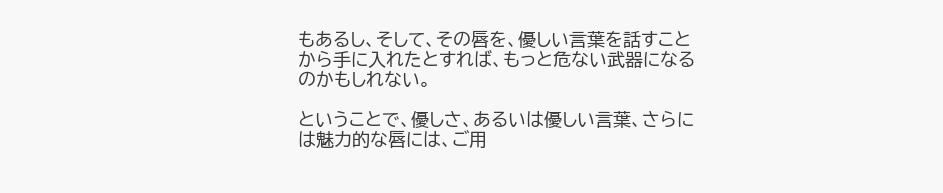もあるし、そして、その唇を、優しい言葉を話すことから手に入れたとすれば、もっと危ない武器になるのかもしれない。

ということで、優しさ、あるいは優しい言葉、さらには魅力的な唇には、ご用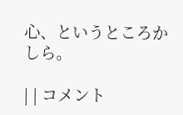心、というところかしら。

| | コメント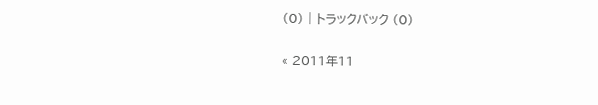(0) | トラックバック (0)

« 2011年11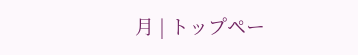月 | トップペー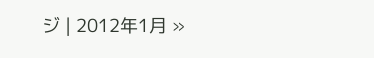ジ | 2012年1月 »